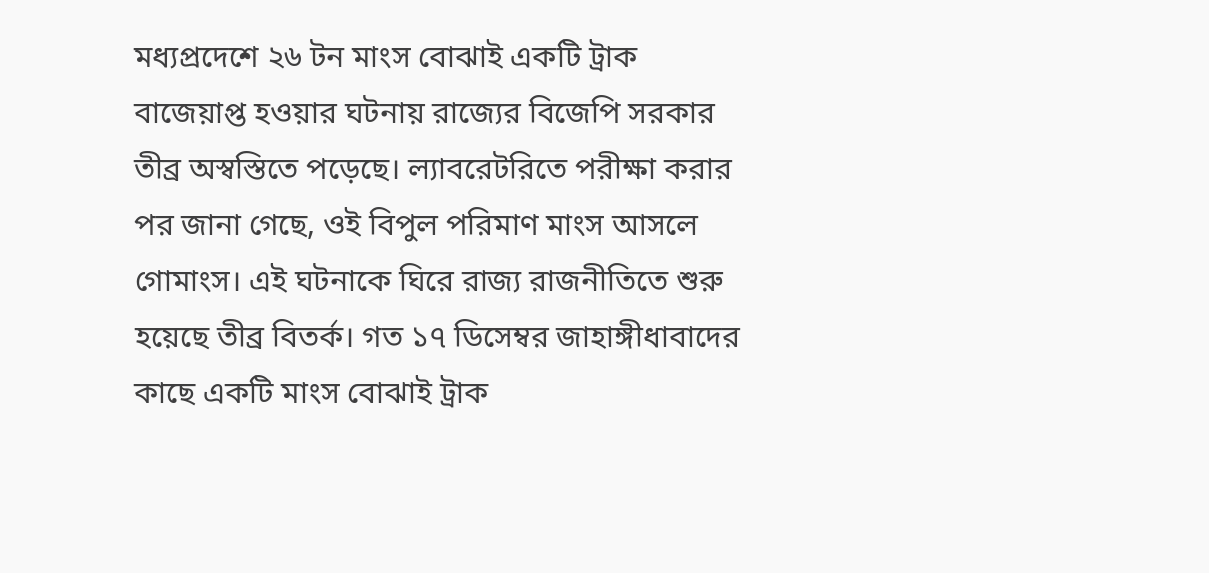মধ্যপ্রদেশে ২৬ টন মাংস বোঝাই একটি ট্রাক বাজেয়াপ্ত হওয়ার ঘটনায় রাজ্যের বিজেপি সরকার তীব্র অস্বস্তিতে পড়েছে। ল্যাবরেটরিতে পরীক্ষা করার পর জানা গেছে, ওই বিপুল পরিমাণ মাংস আসলে গোমাংস। এই ঘটনাকে ঘিরে রাজ্য রাজনীতিতে শুরু হয়েছে তীব্র বিতর্ক। গত ১৭ ডিসেম্বর জাহাঙ্গীধাবাদের কাছে একটি মাংস বোঝাই ট্রাক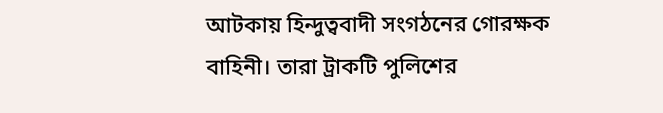আটকায় হিন্দুত্ববাদী সংগঠনের গোরক্ষক বাহিনী। তারা ট্রাকটি পুলিশের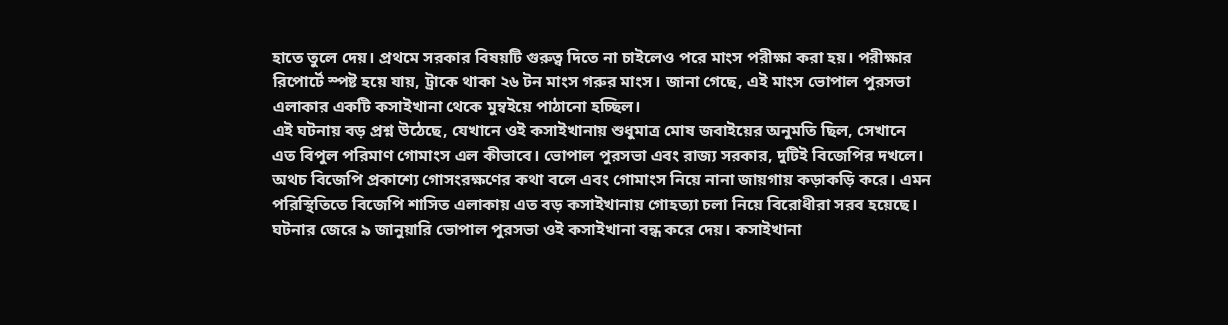হাতে তুলে দেয়। প্রথমে সরকার বিষয়টি গুরুত্ব দিতে না চাইলেও পরে মাংস পরীক্ষা করা হয়। পরীক্ষার রিপোর্টে স্পষ্ট হয়ে যায়, ট্রাকে থাকা ২৬ টন মাংস গরুর মাংস। জানা গেছে, এই মাংস ভোপাল পুরসভা এলাকার একটি কসাইখানা থেকে মুম্বইয়ে পাঠানো হচ্ছিল।
এই ঘটনায় বড় প্রশ্ন উঠেছে, যেখানে ওই কসাইখানায় শুধুমাত্র মোষ জবাইয়ের অনুমতি ছিল, সেখানে এত বিপুল পরিমাণ গোমাংস এল কীভাবে। ভোপাল পুরসভা এবং রাজ্য সরকার, দুটিই বিজেপির দখলে। অথচ বিজেপি প্রকাশ্যে গোসংরক্ষণের কথা বলে এবং গোমাংস নিয়ে নানা জায়গায় কড়াকড়ি করে। এমন পরিস্থিতিতে বিজেপি শাসিত এলাকায় এত বড় কসাইখানায় গোহত্যা চলা নিয়ে বিরোধীরা সরব হয়েছে।
ঘটনার জেরে ৯ জানুয়ারি ভোপাল পুরসভা ওই কসাইখানা বন্ধ করে দেয়। কসাইখানা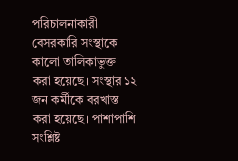পরিচালনাকারী বেসরকারি সংস্থাকে কালো তালিকাভুক্ত করা হয়েছে। সংস্থার ১২ জন কর্মীকে বরখাস্ত করা হয়েছে। পাশাপাশি সংশ্লিষ্ট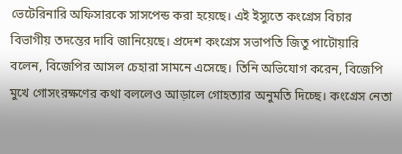ভেটেরিনারি অফিসারকে সাসপেন্ড করা হয়েছে। এই ইস্যুতে কংগ্রেস বিচার বিভাগীয় তদন্তের দাবি জানিয়েছে। প্রদেশ কংগ্রেস সভাপতি জিতু পাটোয়ারি বলেন, বিজেপির আসল চেহারা সামনে এসেছে। তিনি অভিযোগ করেন, বিজেপি মুখে গোসংরক্ষণের কথা বললেও আড়ালে গোহত্যার অনুমতি দিচ্ছে। কংগ্রেস নেতা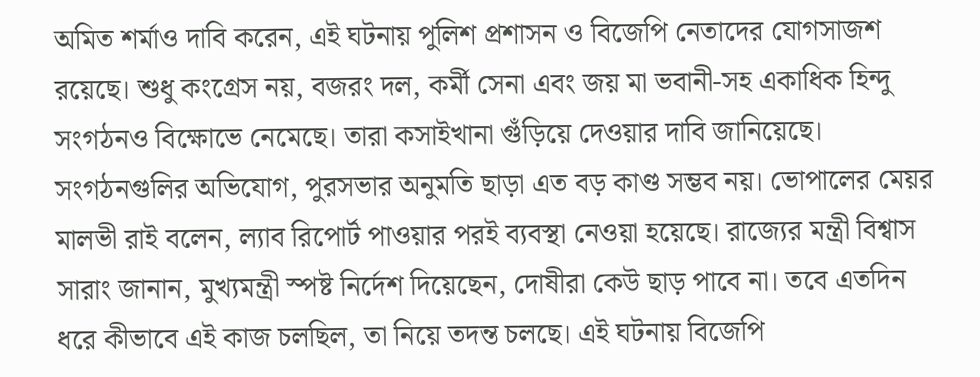অমিত শর্মাও দাবি করেন, এই ঘটনায় পুলিশ প্রশাসন ও বিজেপি নেতাদের যোগসাজশ রয়েছে। শুধু কংগ্রেস নয়, বজরং দল, কর্মী সেনা এবং জয় মা ভবানী-সহ একাধিক হিন্দু সংগঠনও বিক্ষোভে নেমেছে। তারা কসাইখানা গুঁড়িয়ে দেওয়ার দাবি জানিয়েছে। সংগঠনগুলির অভিযোগ, পুরসভার অনুমতি ছাড়া এত বড় কাণ্ড সম্ভব নয়। ভোপালের মেয়র মালভী রাই বলেন, ল্যাব রিপোর্ট পাওয়ার পরই ব্যবস্থা নেওয়া হয়েছে। রাজ্যের মন্ত্রী বিশ্বাস সারাং জানান, মুখ্যমন্ত্রী স্পষ্ট নির্দেশ দিয়েছেন, দোষীরা কেউ ছাড় পাবে না। তবে এতদিন ধরে কীভাবে এই কাজ চলছিল, তা নিয়ে তদন্ত চলছে। এই ঘটনায় বিজেপি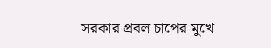সরকার প্রবল চাপের মুখে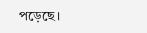পড়েছে।